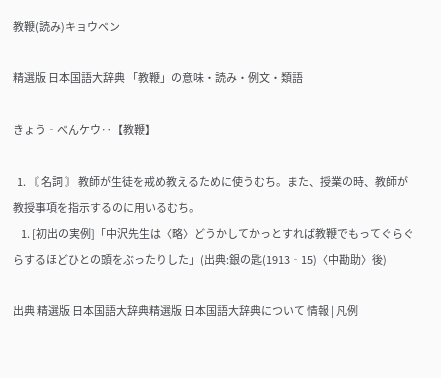教鞭(読み)キョウベン

精選版 日本国語大辞典 「教鞭」の意味・読み・例文・類語

きょう‐べんケウ‥【教鞭】

  1. 〘 名詞 〙 教師が生徒を戒め教えるために使うむち。また、授業の時、教師が教授事項を指示するのに用いるむち。
    1. [初出の実例]「中沢先生は〈略〉どうかしてかっとすれば教鞭でもってぐらぐらするほどひとの頭をぶったりした」(出典:銀の匙(1913‐15)〈中勘助〉後)

出典 精選版 日本国語大辞典精選版 日本国語大辞典について 情報 | 凡例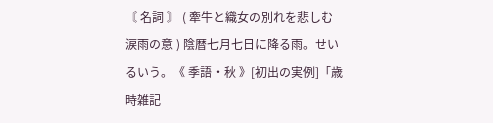〘 名詞 〙 ( 牽牛と織女の別れを悲しむ涙雨の意 ) 陰暦七月七日に降る雨。せいるいう。《 季語・秋 》[初出の実例]「歳時雑記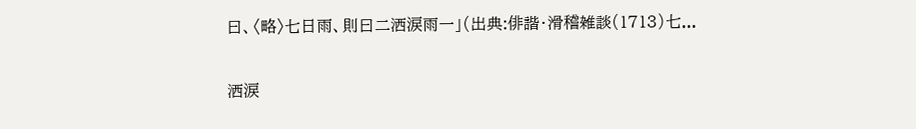曰、〈略〉七日雨、則曰二洒涙雨一」(出典:俳諧・滑稽雑談(1713)七...

洒涙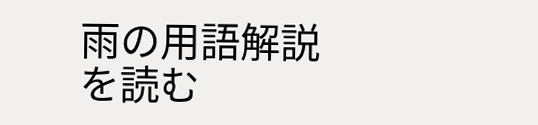雨の用語解説を読む